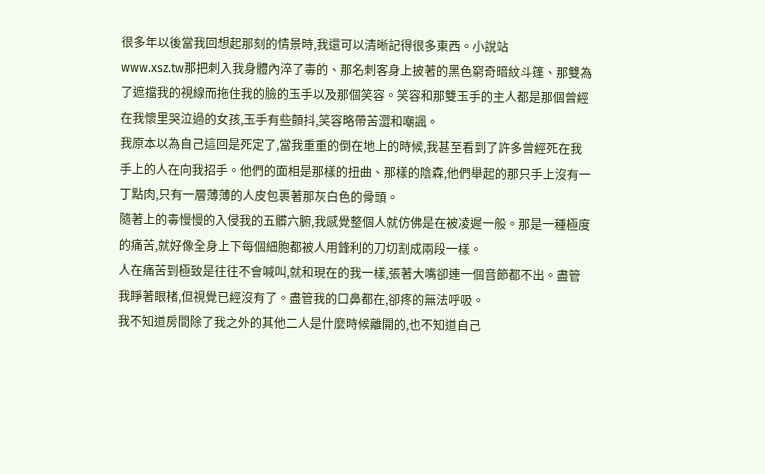很多年以後當我回想起那刻的情景時,我還可以清晰記得很多東西。小說站
www.xsz.tw那把刺入我身體內淬了毒的、那名刺客身上披著的黑色窮奇暗紋斗篷、那雙為了遮擋我的視線而拖住我的臉的玉手以及那個笑容。笑容和那雙玉手的主人都是那個曾經在我懷里哭泣過的女孩,玉手有些顫抖,笑容略帶苦澀和嘲諷。
我原本以為自己這回是死定了,當我重重的倒在地上的時候,我甚至看到了許多曾經死在我手上的人在向我招手。他們的面相是那樣的扭曲、那樣的陰森,他們舉起的那只手上沒有一丁點肉,只有一層薄薄的人皮包裹著那灰白色的骨頭。
隨著上的毒慢慢的入侵我的五髒六腑,我感覺整個人就仿佛是在被凌遲一般。那是一種極度的痛苦,就好像全身上下每個細胞都被人用鋒利的刀切割成兩段一樣。
人在痛苦到極致是往往不會喊叫,就和現在的我一樣,張著大嘴卻連一個音節都不出。盡管我睜著眼楮,但視覺已經沒有了。盡管我的口鼻都在,卻疼的無法呼吸。
我不知道房間除了我之外的其他二人是什麼時候離開的,也不知道自己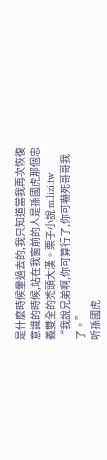是什麼時候暈過去的,我只知道當我再次恢復意識的時候,站在我窗前的人是孫國虎那個忠義雙全的禿頭大漢。栗子小說 m.lizi.tw
“我說兄弟啊,你可算行了,你可嚇死哥哥我了。”
听孫國虎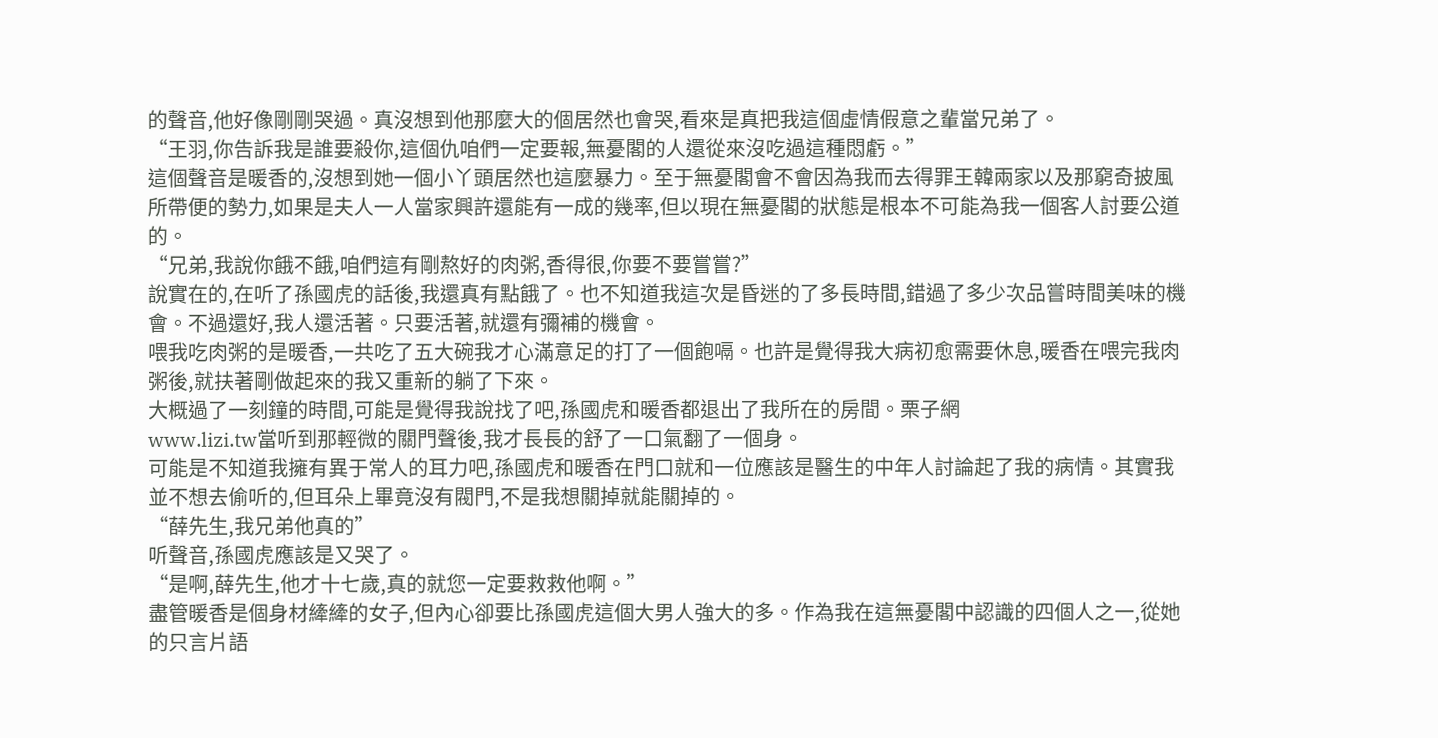的聲音,他好像剛剛哭過。真沒想到他那麼大的個居然也會哭,看來是真把我這個虛情假意之輩當兄弟了。
“王羽,你告訴我是誰要殺你,這個仇咱們一定要報,無憂閣的人還從來沒吃過這種悶虧。”
這個聲音是暖香的,沒想到她一個小丫頭居然也這麼暴力。至于無憂閣會不會因為我而去得罪王韓兩家以及那窮奇披風所帶便的勢力,如果是夫人一人當家興許還能有一成的幾率,但以現在無憂閣的狀態是根本不可能為我一個客人討要公道的。
“兄弟,我說你餓不餓,咱們這有剛熬好的肉粥,香得很,你要不要嘗嘗?”
說實在的,在听了孫國虎的話後,我還真有點餓了。也不知道我這次是昏迷的了多長時間,錯過了多少次品嘗時間美味的機會。不過還好,我人還活著。只要活著,就還有彌補的機會。
喂我吃肉粥的是暖香,一共吃了五大碗我才心滿意足的打了一個飽嗝。也許是覺得我大病初愈需要休息,暖香在喂完我肉粥後,就扶著剛做起來的我又重新的躺了下來。
大概過了一刻鐘的時間,可能是覺得我說找了吧,孫國虎和暖香都退出了我所在的房間。栗子網
www.lizi.tw當听到那輕微的關門聲後,我才長長的舒了一口氣翻了一個身。
可能是不知道我擁有異于常人的耳力吧,孫國虎和暖香在門口就和一位應該是醫生的中年人討論起了我的病情。其實我並不想去偷听的,但耳朵上畢竟沒有閥門,不是我想關掉就能關掉的。
“薛先生,我兄弟他真的”
听聲音,孫國虎應該是又哭了。
“是啊,薛先生,他才十七歲,真的就您一定要救救他啊。”
盡管暖香是個身材縴縴的女子,但內心卻要比孫國虎這個大男人強大的多。作為我在這無憂閣中認識的四個人之一,從她的只言片語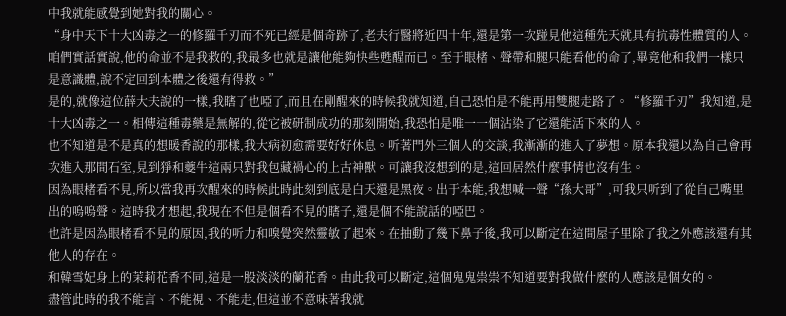中我就能感覺到她對我的關心。
“身中天下十大凶毒之一的修羅千刃而不死已經是個奇跡了,老夫行醫將近四十年,還是第一次踫見他這種先天就具有抗毒性體質的人。咱們實話實說,他的命並不是我救的,我最多也就是讓他能夠快些甦醒而已。至于眼楮、聲帶和腿只能看他的命了,畢竟他和我們一樣只是意識體,說不定回到本體之後還有得救。”
是的,就像這位薛大夫說的一樣,我瞎了也啞了,而且在剛醒來的時候我就知道,自己恐怕是不能再用雙腿走路了。“修羅千刃”我知道,是十大凶毒之一。相傳這種毒藥是無解的,從它被研制成功的那刻開始,我恐怕是唯一一個沾染了它還能活下來的人。
也不知道是不是真的想暖香說的那樣,我大病初愈需要好好休息。听著門外三個人的交談,我漸漸的進入了夢想。原本我還以為自己會再次進入那間石室,見到猙和夔牛這兩只對我包藏禍心的上古神獸。可讓我沒想到的是,這回居然什麼事情也沒有生。
因為眼楮看不見,所以當我再次醒來的時候此時此刻到底是白天還是黑夜。出于本能,我想喊一聲“孫大哥”,可我只听到了從自己嘴里出的嗚嗚聲。這時我才想起,我現在不但是個看不見的瞎子,還是個不能說話的啞巴。
也許是因為眼楮看不見的原因,我的听力和嗅覺突然靈敏了起來。在抽動了幾下鼻子後,我可以斷定在這間屋子里除了我之外應該還有其他人的存在。
和韓雪妃身上的茉莉花香不同,這是一股淡淡的蘭花香。由此我可以斷定,這個鬼鬼祟祟不知道要對我做什麼的人應該是個女的。
盡管此時的我不能言、不能視、不能走,但這並不意味著我就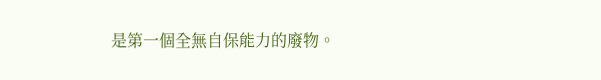是第一個全無自保能力的廢物。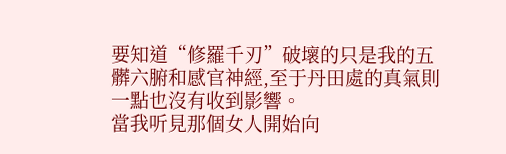要知道“修羅千刃”破壞的只是我的五髒六腑和感官神經,至于丹田處的真氣則一點也沒有收到影響。
當我听見那個女人開始向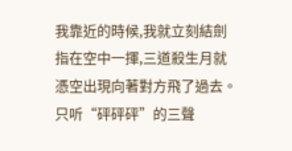我靠近的時候,我就立刻結劍指在空中一揮,三道殺生月就憑空出現向著對方飛了過去。只听“砰砰砰”的三聲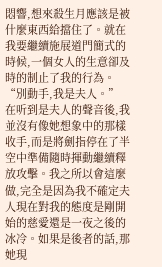悶響,想來殺生月應該是被什麼東西給擋住了。就在我要繼續施展道門簡式的時候,一個女人的生意卻及時的制止了我的行為。
“別動手,我是夫人。”
在听到是夫人的聲音後,我並沒有像她想象中的那樣收手,而是將劍指停在了半空中準備隨時揮動繼續釋放攻擊。我之所以會這麼做,完全是因為我不確定夫人現在對我的態度是剛開始的慈愛還是一夜之後的冰冷。如果是後者的話,那她現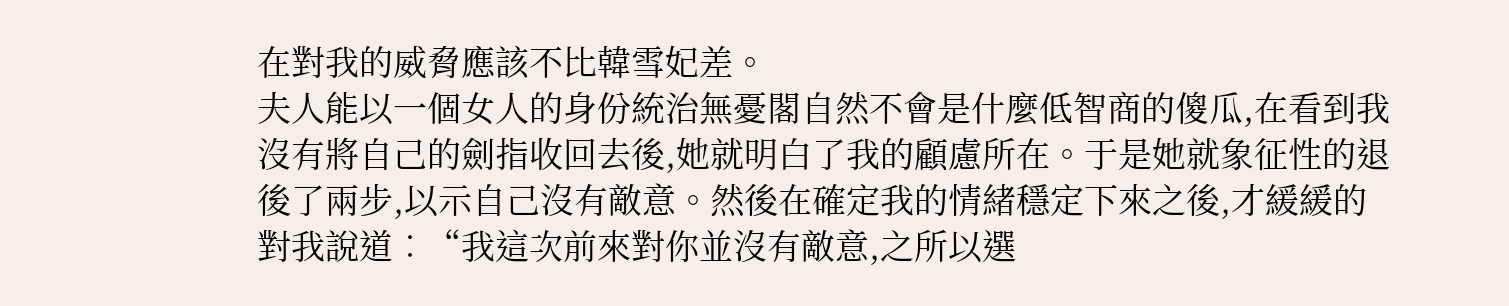在對我的威脅應該不比韓雪妃差。
夫人能以一個女人的身份統治無憂閣自然不會是什麼低智商的傻瓜,在看到我沒有將自己的劍指收回去後,她就明白了我的顧慮所在。于是她就象征性的退後了兩步,以示自己沒有敵意。然後在確定我的情緒穩定下來之後,才緩緩的對我說道︰“我這次前來對你並沒有敵意,之所以選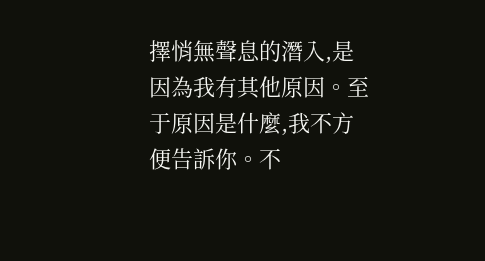擇悄無聲息的潛入,是因為我有其他原因。至于原因是什麼,我不方便告訴你。不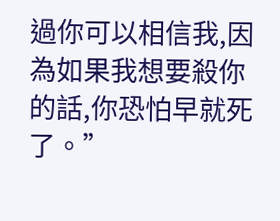過你可以相信我,因為如果我想要殺你的話,你恐怕早就死了。”